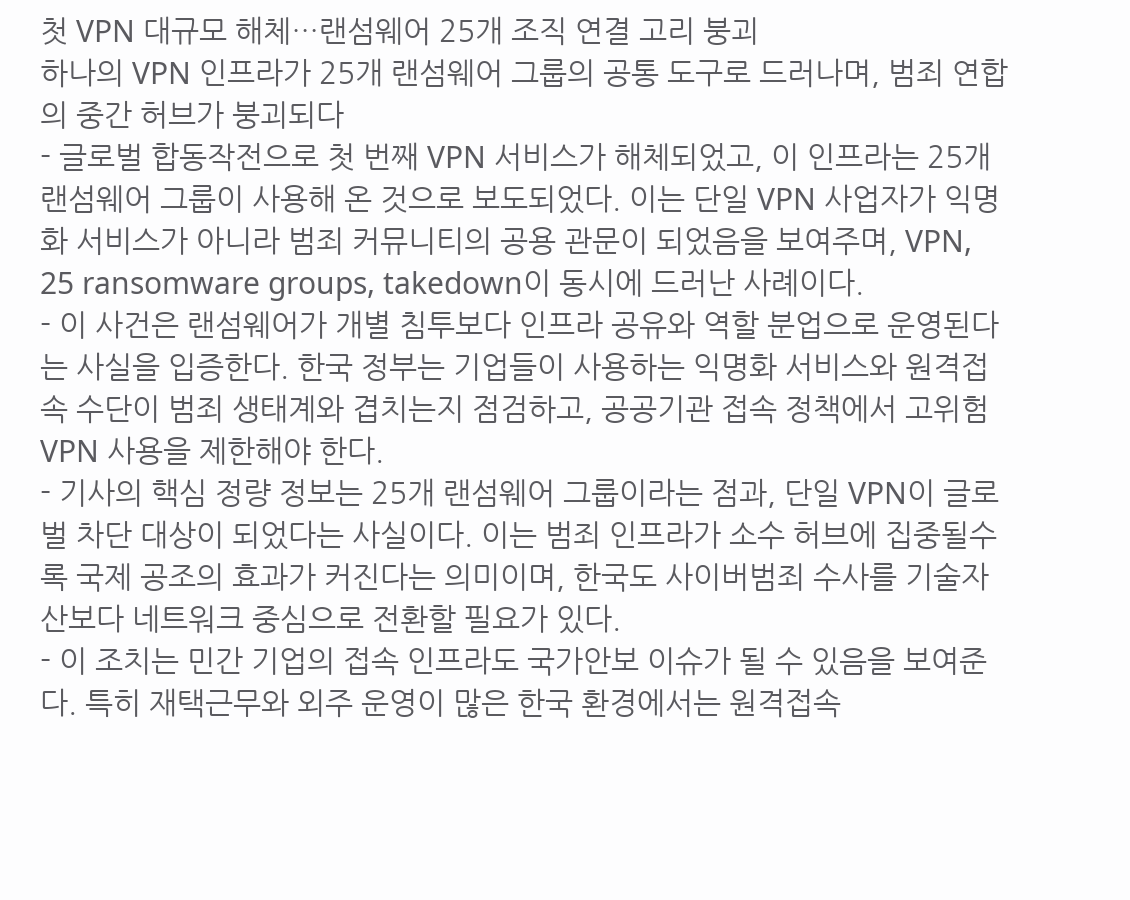첫 VPN 대규모 해체…랜섬웨어 25개 조직 연결 고리 붕괴
하나의 VPN 인프라가 25개 랜섬웨어 그룹의 공통 도구로 드러나며, 범죄 연합의 중간 허브가 붕괴되다
- 글로벌 합동작전으로 첫 번째 VPN 서비스가 해체되었고, 이 인프라는 25개 랜섬웨어 그룹이 사용해 온 것으로 보도되었다. 이는 단일 VPN 사업자가 익명화 서비스가 아니라 범죄 커뮤니티의 공용 관문이 되었음을 보여주며, VPN, 25 ransomware groups, takedown이 동시에 드러난 사례이다.
- 이 사건은 랜섬웨어가 개별 침투보다 인프라 공유와 역할 분업으로 운영된다는 사실을 입증한다. 한국 정부는 기업들이 사용하는 익명화 서비스와 원격접속 수단이 범죄 생태계와 겹치는지 점검하고, 공공기관 접속 정책에서 고위험 VPN 사용을 제한해야 한다.
- 기사의 핵심 정량 정보는 25개 랜섬웨어 그룹이라는 점과, 단일 VPN이 글로벌 차단 대상이 되었다는 사실이다. 이는 범죄 인프라가 소수 허브에 집중될수록 국제 공조의 효과가 커진다는 의미이며, 한국도 사이버범죄 수사를 기술자산보다 네트워크 중심으로 전환할 필요가 있다.
- 이 조치는 민간 기업의 접속 인프라도 국가안보 이슈가 될 수 있음을 보여준다. 특히 재택근무와 외주 운영이 많은 한국 환경에서는 원격접속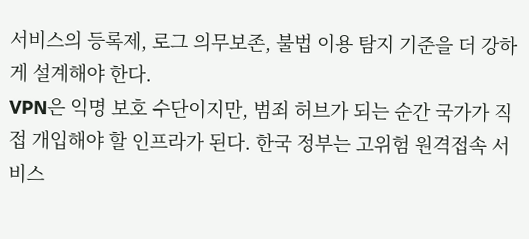서비스의 등록제, 로그 의무보존, 불법 이용 탐지 기준을 더 강하게 설계해야 한다.
VPN은 익명 보호 수단이지만, 범죄 허브가 되는 순간 국가가 직접 개입해야 할 인프라가 된다. 한국 정부는 고위험 원격접속 서비스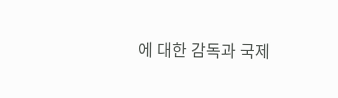에 대한 감독과 국제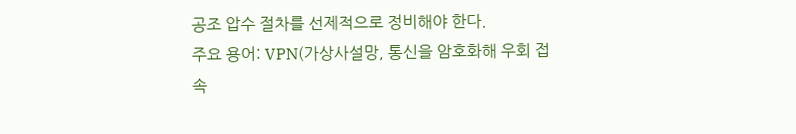공조 압수 절차를 선제적으로 정비해야 한다.
주요 용어: VPN(가상사설망, 통신을 암호화해 우회 접속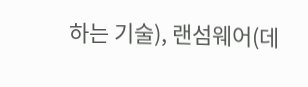하는 기술), 랜섬웨어(데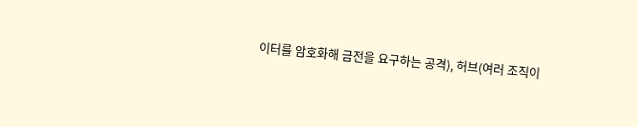이터를 암호화해 금전을 요구하는 공격), 허브(여러 조직이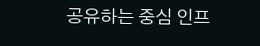공유하는 중심 인프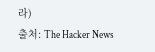라)
출처: The Hacker News